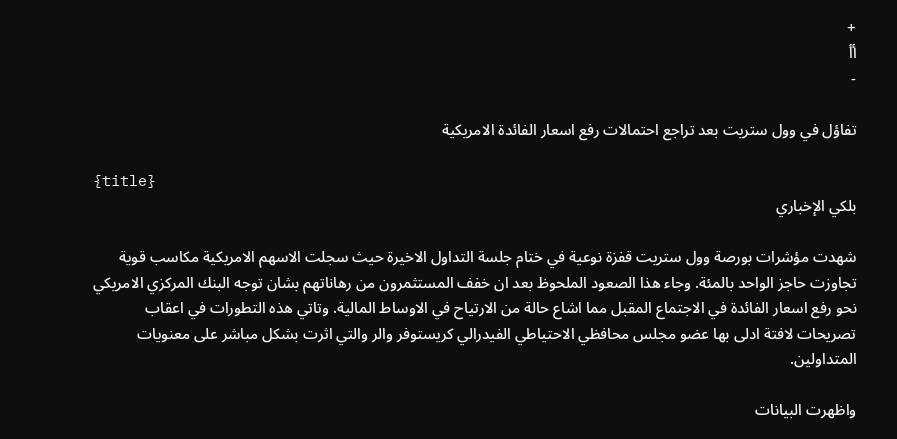+
أأ
-

تفاؤل في وول ستريت بعد تراجع احتمالات رفع اسعار الفائدة الامريكية

{title}
بلكي الإخباري

شهدت مؤشرات بورصة وول ستريت قفزة نوعية في ختام جلسة التداول الاخيرة حيث سجلت الاسهم الامريكية مكاسب قوية تجاوزت حاجز الواحد بالمئة. وجاء هذا الصعود الملحوظ بعد ان خفف المستثمرون من رهاناتهم بشان توجه البنك المركزي الامريكي نحو رفع اسعار الفائدة في الاجتماع المقبل مما اشاع حالة من الارتياح في الاوساط المالية. وتاتي هذه التطورات في اعقاب تصريحات لافتة ادلى بها عضو مجلس محافظي الاحتياطي الفيدرالي كريستوفر والر والتي اثرت بشكل مباشر على معنويات المتداولين.

واظهرت البيانات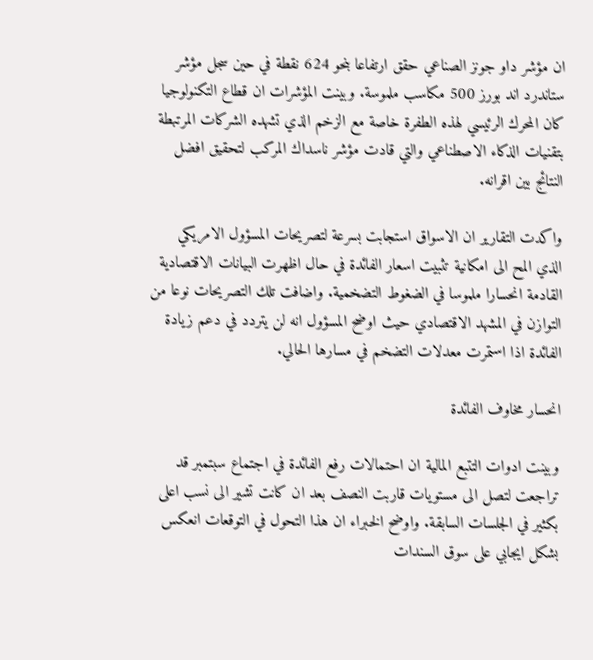ان مؤشر داو جونز الصناعي حقق ارتفاعا بنحو 624 نقطة في حين سجل مؤشر ستاندرد اند بورز 500 مكاسب ملموسة. وبينت المؤشرات ان قطاع التكنولوجيا كان المحرك الرئيسي لهذه الطفرة خاصة مع الزخم الذي تشهده الشركات المرتبطة بتقنيات الذكاء الاصطناعي والتي قادت مؤشر ناسداك المركب لتحقيق افضل النتائج بين اقرانه.

واكدت التقارير ان الاسواق استجابت بسرعة لتصريحات المسؤول الامريكي الذي المح الى امكانية تثبيت اسعار الفائدة في حال اظهرت البيانات الاقتصادية القادمة انحسارا ملموسا في الضغوط التضخمية. واضافت تلك التصريحات نوعا من التوازن في المشهد الاقتصادي حيث اوضح المسؤول انه لن يتردد في دعم زيادة الفائدة اذا استمرت معدلات التضخم في مسارها الحالي.

انحسار مخاوف الفائدة

وبينت ادوات التتبع المالية ان احتمالات رفع الفائدة في اجتماع سبتمبر قد تراجعت لتصل الى مستويات قاربت النصف بعد ان كانت تشير الى نسب اعلى بكثير في الجلسات السابقة. واوضح الخبراء ان هذا التحول في التوقعات انعكس بشكل ايجابي على سوق السندات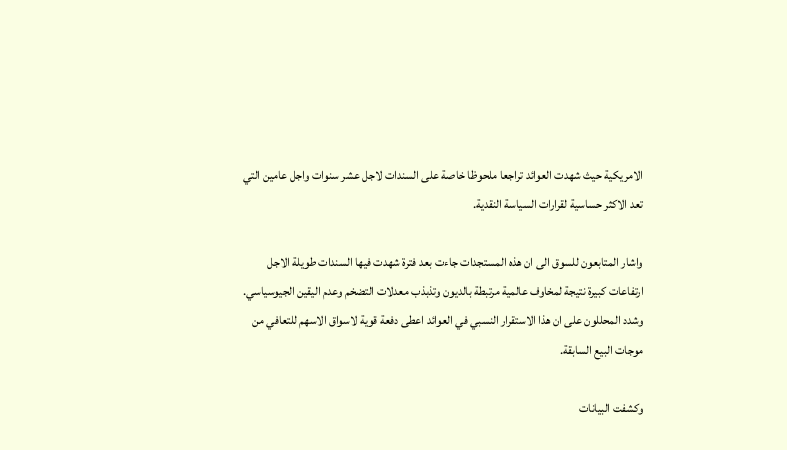الامريكية حيث شهدت العوائد تراجعا ملحوظا خاصة على السندات لاجل عشر سنوات واجل عامين التي تعد الاكثر حساسية لقرارات السياسة النقدية.

واشار المتابعون للسوق الى ان هذه المستجدات جاءت بعد فترة شهدت فيها السندات طويلة الاجل ارتفاعات كبيرة نتيجة لمخاوف عالمية مرتبطة بالديون وتذبذب معدلات التضخم وعدم اليقين الجيوسياسي. وشدد المحللون على ان هذا الاستقرار النسبي في العوائد اعطى دفعة قوية لاسواق الاسهم للتعافي من موجات البيع السابقة.

وكشفت البيانات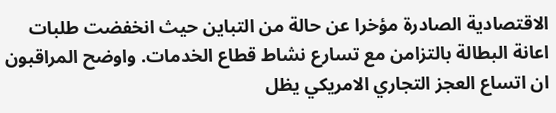الاقتصادية الصادرة مؤخرا عن حالة من التباين حيث انخفضت طلبات اعانة البطالة بالتزامن مع تسارع نشاط قطاع الخدمات. واوضح المراقبون ان اتساع العجز التجاري الامريكي يظل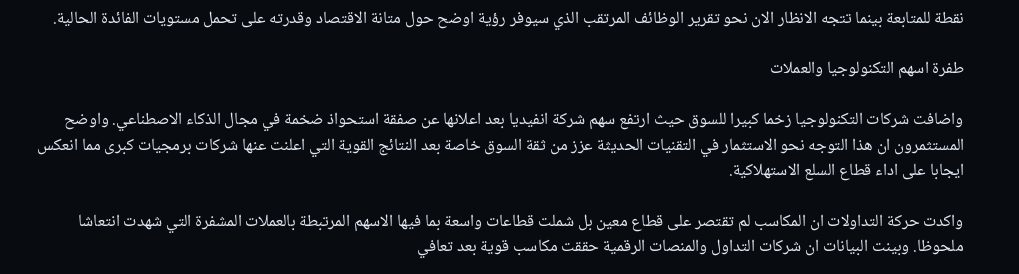نقطة للمتابعة بينما تتجه الانظار الان نحو تقرير الوظائف المرتقب الذي سيوفر رؤية اوضح حول متانة الاقتصاد وقدرته على تحمل مستويات الفائدة الحالية.

طفرة اسهم التكنولوجيا والعملات

واضافت شركات التكنولوجيا زخما كبيرا للسوق حيث ارتفع سهم شركة انفيديا بعد اعلانها عن صفقة استحواذ ضخمة في مجال الذكاء الاصطناعي. واوضح المستثمرون ان هذا التوجه نحو الاستثمار في التقنيات الحديثة عزز من ثقة السوق خاصة بعد النتائج القوية التي اعلنت عنها شركات برمجيات كبرى مما انعكس ايجابا على اداء قطاع السلع الاستهلاكية.

واكدت حركة التداولات ان المكاسب لم تقتصر على قطاع معين بل شملت قطاعات واسعة بما فيها الاسهم المرتبطة بالعملات المشفرة التي شهدت انتعاشا ملحوظا. وبينت البيانات ان شركات التداول والمنصات الرقمية حققت مكاسب قوية بعد تعافي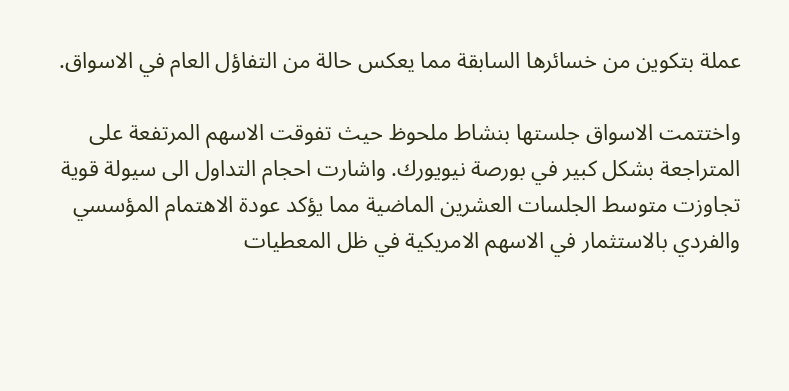عملة بتكوين من خسائرها السابقة مما يعكس حالة من التفاؤل العام في الاسواق.

واختتمت الاسواق جلستها بنشاط ملحوظ حيث تفوقت الاسهم المرتفعة على المتراجعة بشكل كبير في بورصة نيويورك. واشارت احجام التداول الى سيولة قوية تجاوزت متوسط الجلسات العشرين الماضية مما يؤكد عودة الاهتمام المؤسسي والفردي بالاستثمار في الاسهم الامريكية في ظل المعطيات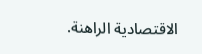الاقتصادية الراهنة.